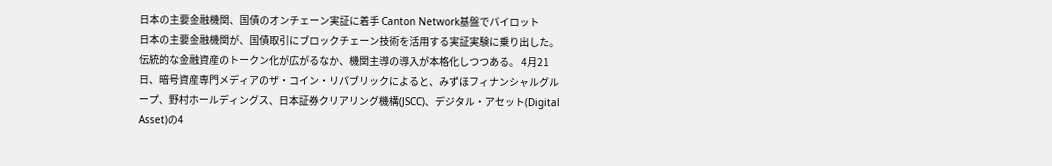日本の主要金融機関、国債のオンチェーン実証に着手 Canton Network基盤でパイロット
日本の主要金融機関が、国債取引にブロックチェーン技術を活用する実証実験に乗り出した。伝統的な金融資産のトークン化が広がるなか、機関主導の導入が本格化しつつある。 4月21日、暗号資産専門メディアのザ・コイン・リパブリックによると、みずほフィナンシャルグループ、野村ホールディングス、日本証券クリアリング機構(JSCC)、デジタル・アセット(Digital Asset)の4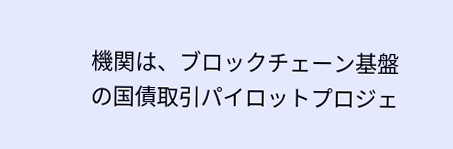機関は、ブロックチェーン基盤の国債取引パイロットプロジェ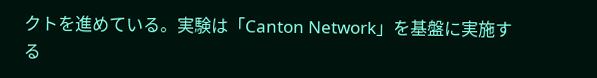クトを進めている。実験は「Canton Network」を基盤に実施する